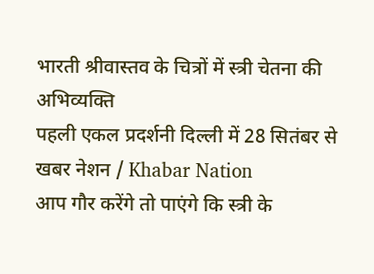भारती श्रीवास्तव के चित्रों में स्त्री चेतना की अभिव्यक्ति
पहली एकल प्रदर्शनी दिल्ली में 28 सितंबर से
खबर नेशन / Khabar Nation
आप गौर करेंगे तो पाएंगे कि स्त्री के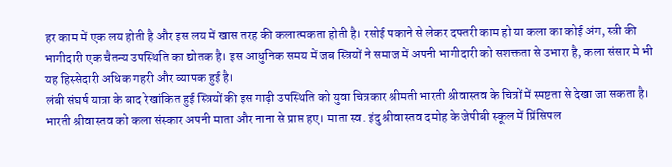हर काम में एक लय होती है और इस लय में खास तरह की कलात्मकता होती है। रसोई पकाने से लेकर दफ्तरी काम हो या कला का कोई अंग, स्त्री की भागीदारी एक चैतन्य उपस्थिति का द्योतक है। इस आधुनिक समय में जब स्त्रियों ने समाज में अपनी भागीदारी को सशक्तता से उभारा है, कला संसार मे भी यह हिस्सेदारी अधिक गहरी और व्यापक हुई है।
लंबी संघर्ष यात्रा के बाद रेखांकित हुई स्त्रियों की इस गाढ़ी उपस्थिति को युवा चित्रकार श्रीमती भारती श्रीवास्तव के चित्रों में स्पष्टता से देखा जा सकता है। भारती श्रीवास्तव को कला संस्कार अपनी माता और नाना से प्राप्त हए। माता स्व. इंदु श्रीवास्तव दमोह के जेपीबी स्कूल में प्रिंसिपल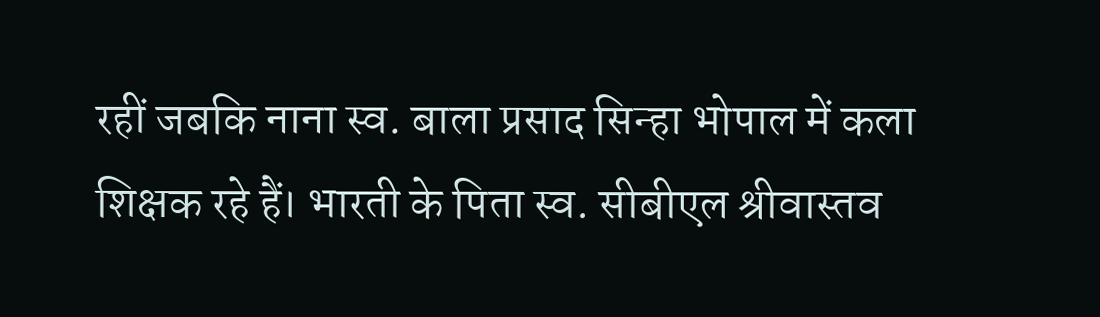रहीं जबकि नाना स्व. बाला प्रसाद सिन्हा भोपाल में कला शिक्षक रहे हैं। भारती के पिता स्व. सीबीएल श्रीवास्तव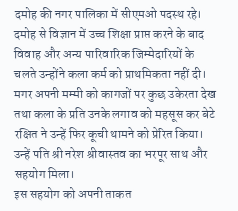दमोह की नगर पालिका में सीएमओ पदस्थ रहे। दमोह से विज्ञान में उच्च शिक्षा प्राप्त करने के बाद विवाह और अन्य पारिवारिक जिम्मेदारियों के चलते उन्होंने कला कर्म को प्राथमिकता नहीं दी। मगर अपनी मम्मी को कागजों पर कुछ उकेरता देख तथा कला के प्रति उनके लगाव को महसूस कर बेटे रक्षित ने उन्हें फिर कूची थामने को प्रेरित किया। उन्हें पति श्री नरेश श्रीवास्तव का भरपूर साथ और सहयोग मिला।
इस सहयोग को अपनी ताकत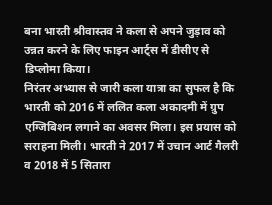बना भारती श्रीवास्तव ने कला से अपने जुड़ाव को उन्नत करने के लिए फाइन आर्ट्स में डीसीए से डिप्लोमा किया।
निरंतर अभ्यास से जारी कला यात्रा का सुफल है कि भारती को 2016 में ललित कला अकादमी में ग्रुप एग्जिबिशन लगाने का अवसर मिला। इस प्रयास को सराहना मिली। भारती ने 2017 में उचान आर्ट गैलरी व 2018 में 5 सितारा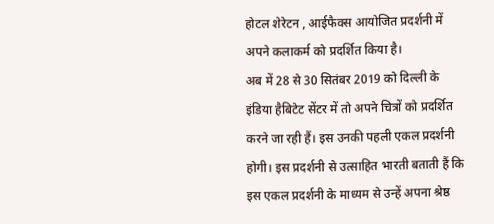होटल शेरेटन , आईफैक्स आयोजित प्रदर्शनी में अपने कलाकर्म को प्रदर्शित किया है।
अब में 28 से 30 सितंबर 2019 को दिल्ली के इंडिया हैबिटेट सेंटर में तो अपने चित्रों को प्रदर्शित करने जा रही हैं। इस उनकी पहली एकल प्रदर्शनी होगी। इस प्रदर्शनी से उत्साहित भारती बताती हैं कि इस एकल प्रदर्शनी के माध्यम से उन्हें अपना श्रेष्ठ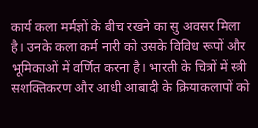कार्य कला मर्मज्ञों के बीच रखने का सु अवसर मिला है। उनके कला कर्म नारी को उसके विविध रूपों और भूमिकाओं में वर्णित करना है। भारती के चित्रों में स्त्री सशक्तिकरण और आधी आबादी के क्रियाकलापों को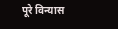पूरे विन्यास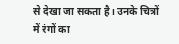से देखा जा सकता है। उनके चित्रों में रंगों का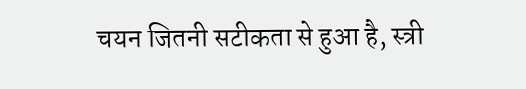चयन जितनी सटीकता से हुआ है, स्त्री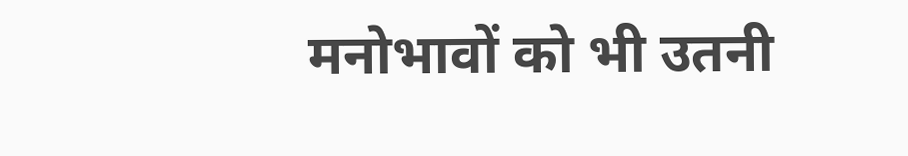मनोभावों को भी उतनी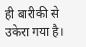ही बारीकी से उकेरा गया है।